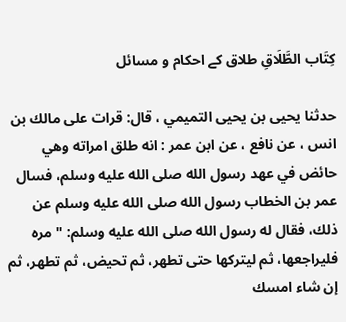كِتَاب الطَّلَاقِ طلاق کے احکام و مسائل

حدثنا يحيى بن يحيى التميمي ، قال: قرات على مالك بن انس ، عن نافع ، عن ابن عمر : انه طلق امراته وهي حائض في عهد رسول الله صلى الله عليه وسلم، فسال عمر بن الخطاب رسول الله صلى الله عليه وسلم عن ذلك، فقال له رسول الله صلى الله عليه وسلم: " مره فليراجعها، ثم ليتركها حتى تطهر، ثم تحيض، ثم تطهر، ثم إن شاء امسك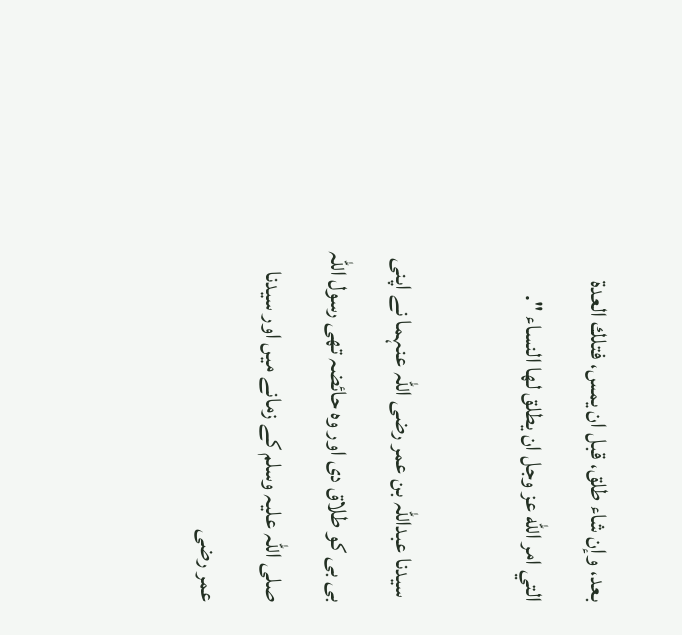بعد، وإن شاء طلق، قبل ان يمس، فتلك العدة التي امر الله عز وجل ان يطلق لها النساء ".

 سیدنا عبداللہ بن عمر رضی اللہ عنہما نے اپنی بی بی کو طلاق دی اور وہ حائضہ تھی رسول اللہ صلی اللہ علیہ وسلم کے زمانے میں اور سیدنا عمر رضی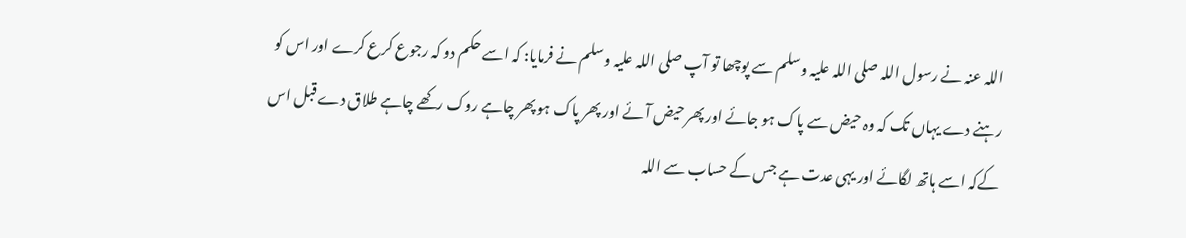اللہ عنہ نے رسول اللہ صلی اللہ علیہ وسلم سے پوچھا تو آپ صلی اللہ علیہ وسلم نے فرمایا: کہ اسے حکم دو کہ رجوع کرع کرے اور اس کو رہنے دے یہاں تک کہ وہ حیض سے پاک ہو جائے اور پھر حیض آئے اور پھر پاک ہو پھر چاہے روک رکھے چاہے طلاق دے قبل اس کےکہ اسے ہاتھ لگائے اور یہی عدت ہے جس کے حساب سے اللہ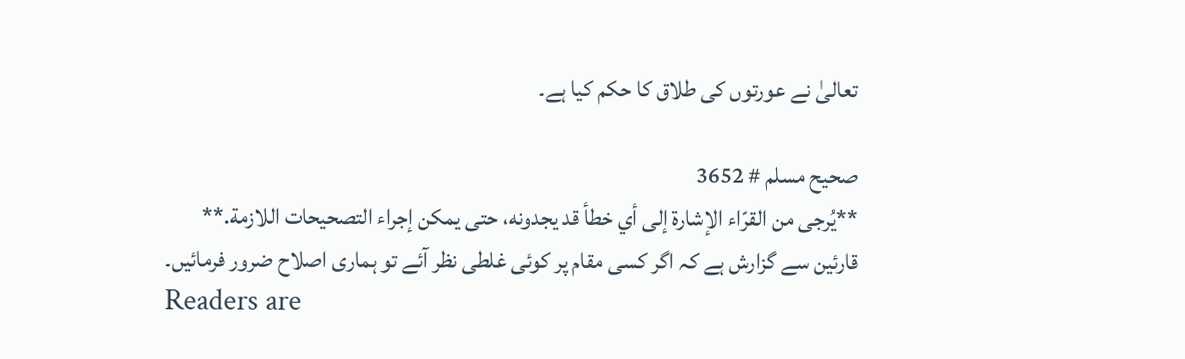تعالیٰ نے عورتوں کی طلاق کا حکم کیا ہے۔

صحيح مسلم # 3652
**يُرجى من القرّاء الإشارة إلى أي خطأ قد يجدونه، حتى يمكن إجراء التصحيحات اللازمة.**
قارئین سے گزارش ہے کہ اگر کسی مقام پر کوئی غلطی نظر آئے تو ہماری اصلاح ضرور فرمائیں۔
Readers are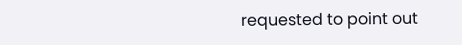requested to point out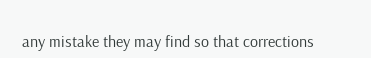any mistake they may find so that corrections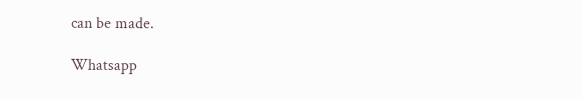can be made.

Whatsapp